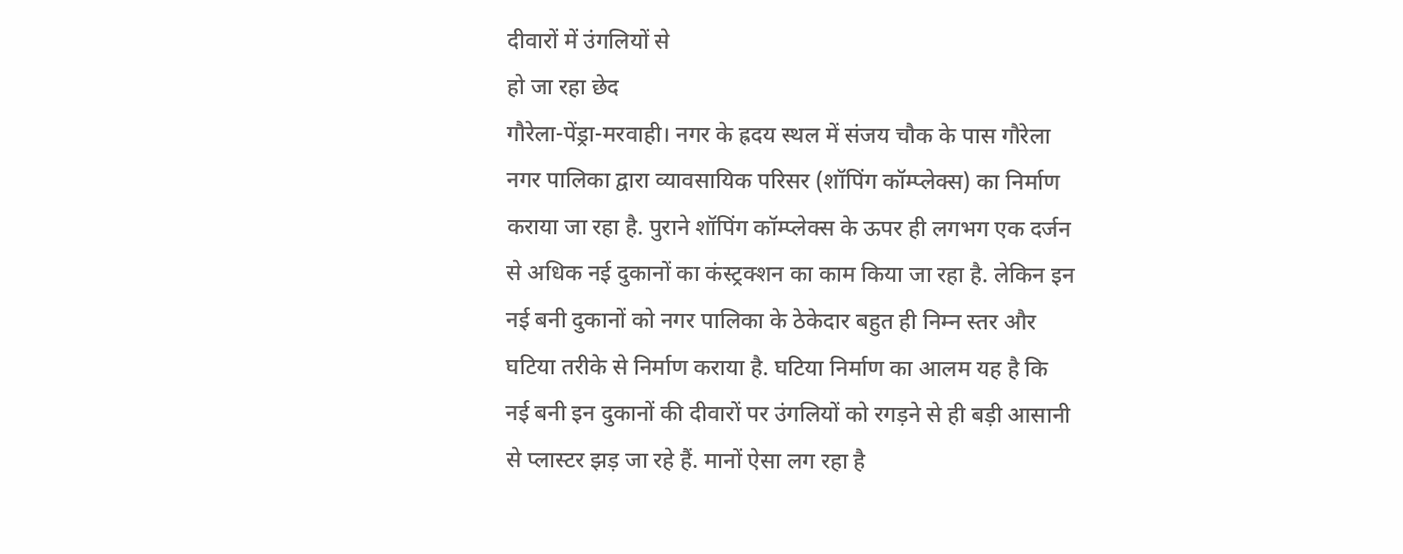दीवारों में उंगलियों से
हो जा रहा छेद
गौरेला-पेंड्रा-मरवाही। नगर के ह्रदय स्थल में संजय चौक के पास गौरेला नगर पालिका द्वारा व्यावसायिक परिसर (शॉपिंग कॉम्प्लेक्स) का निर्माण कराया जा रहा है. पुराने शॉपिंग कॉम्प्लेक्स के ऊपर ही लगभग एक दर्जन से अधिक नई दुकानों का कंस्ट्रक्शन का काम किया जा रहा है. लेकिन इन नई बनी दुकानों को नगर पालिका के ठेकेदार बहुत ही निम्न स्तर और घटिया तरीके से निर्माण कराया है. घटिया निर्माण का आलम यह है कि नई बनी इन दुकानों की दीवारों पर उंगलियों को रगड़ने से ही बड़ी आसानी से प्लास्टर झड़ जा रहे हैं. मानों ऐसा लग रहा है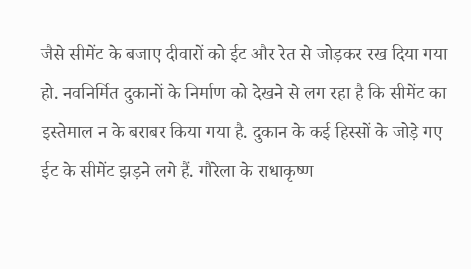जैसे सीमेंट के बजाए दीवारों को ईट और रेत से जोड़कर रख दिया गया हो. नवनिर्मित दुकानों के निर्माण को देखने से लग रहा है कि सीमेंट का इस्तेमाल न के बराबर किया गया है. दुकान के कई हिस्सों के जोड़े गए ईट के सीमेंट झड़ने लगे हैं. गौरेला के राधाकृष्ण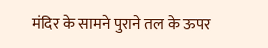मंदिर के सामने पुराने तल के ऊपर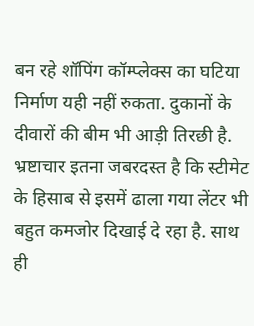बन रहे शॉपिंग कॉम्प्लेक्स का घटिया निर्माण यही नहीं रुकता. दुकानों के दीवारों की बीम भी आड़ी तिरछी है. भ्रष्टाचार इतना जबरदस्त है कि स्टीमेट के हिसाब से इसमें ढाला गया लेंटर भी बहुत कमजोर दिखाई दे रहा है. साथ ही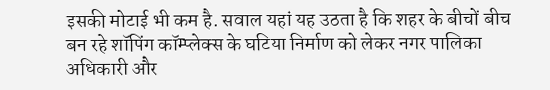इसकी मोटाई भी कम है. सवाल यहां यह उठता है कि शहर के बीचों बीच बन रहे शॉपिंग कॉम्प्लेक्स के घटिया निर्माण को लेकर नगर पालिका अधिकारी और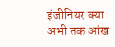इंजीनियर क्या अभी तक आंख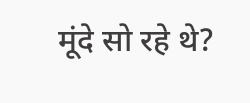मूंदे सो रहे थे?